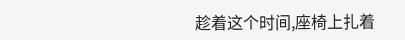趁着这个时间,座椅上扎着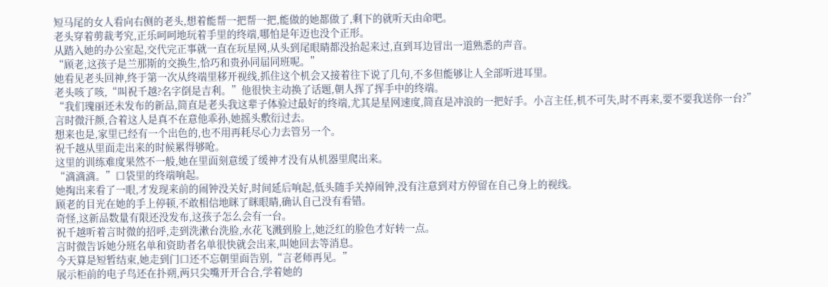短马尾的女人看向右侧的老头,想着能帮一把帮一把,能做的她都做了,剩下的就听天由命吧。
老头穿着剪裁考究,正乐呵呵地玩着手里的终端,哪怕是年迈也没个正形。
从踏入她的办公室起,交代完正事就一直在玩星网,从头到尾眼睛都没抬起来过,直到耳边冒出一道熟悉的声音。
“顾老,这孩子是兰那斯的交换生,恰巧和贵孙同届同班呢。”
她看见老头回神,终于第一次从终端里移开视线,抓住这个机会又接着往下说了几句,不多但能够让人全部听进耳里。
老头咳了咳,“叫祝千越?名字倒是吉利。”他很快主动换了话题,朝人挥了挥手中的终端。
“我们瑰丽还未发布的新品,简直是老头我这辈子体验过最好的终端,尤其是星网速度,简直是冲浪的一把好手。小言主任,机不可失,时不再来,要不要我送你一台?”
言时微汗颜,合着这人是真不在意他乖孙,她摇头敷衍过去。
想来也是,家里已经有一个出色的,也不用再耗尽心力去管另一个。
祝千越从里面走出来的时候累得够呛。
这里的训练难度果然不一般,她在里面刻意缓了缓神才没有从机器里爬出来。
“滴滴滴。”口袋里的终端响起。
她掏出来看了一眼,才发现来前的闹钟没关好,时间延后响起,低头随手关掉闹钟,没有注意到对方停留在自己身上的视线。
顾老的目光在她的手上停顿,不敢相信地眯了眯眼睛,确认自己没有看错。
奇怪,这新品数量有限还没发布,这孩子怎么会有一台。
祝千越听着言时微的招呼,走到洗漱台洗脸,水花飞溅到脸上,她泛红的脸色才好转一点。
言时微告诉她分班名单和资助者名单很快就会出来,叫她回去等消息。
今天算是短暂结束,她走到门口还不忘朝里面告别,“言老师再见。”
展示柜前的电子鸟还在扑朔,两只尖嘴开开合合,学着她的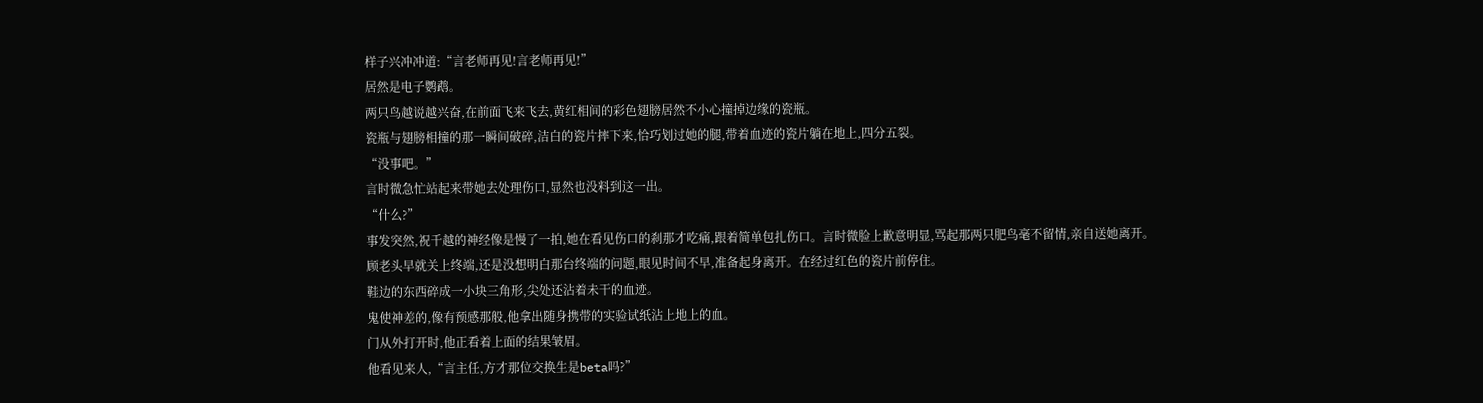样子兴冲冲道:“言老师再见!言老师再见!”
居然是电子鹦鹉。
两只鸟越说越兴奋,在前面飞来飞去,黄红相间的彩色翅膀居然不小心撞掉边缘的瓷瓶。
瓷瓶与翅膀相撞的那一瞬间破碎,洁白的瓷片摔下来,恰巧划过她的腿,带着血迹的瓷片躺在地上,四分五裂。
“没事吧。”
言时微急忙站起来带她去处理伤口,显然也没料到这一出。
“什么?”
事发突然,祝千越的神经像是慢了一拍,她在看见伤口的刹那才吃痛,跟着简单包扎伤口。言时微脸上歉意明显,骂起那两只肥鸟毫不留情,亲自送她离开。
顾老头早就关上终端,还是没想明白那台终端的问题,眼见时间不早,准备起身离开。在经过红色的瓷片前停住。
鞋边的东西碎成一小块三角形,尖处还沾着未干的血迹。
鬼使神差的,像有预感那般,他拿出随身携带的实验试纸沾上地上的血。
门从外打开时,他正看着上面的结果皱眉。
他看见来人,“言主任,方才那位交换生是beta吗?”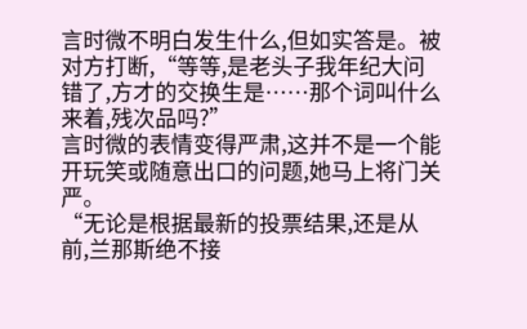言时微不明白发生什么,但如实答是。被对方打断,“等等,是老头子我年纪大问错了,方才的交换生是……那个词叫什么来着,残次品吗?”
言时微的表情变得严肃,这并不是一个能开玩笑或随意出口的问题,她马上将门关严。
“无论是根据最新的投票结果,还是从前,兰那斯绝不接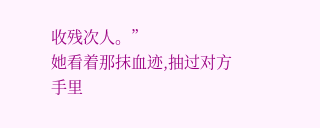收残次人。”
她看着那抹血迹,抽过对方手里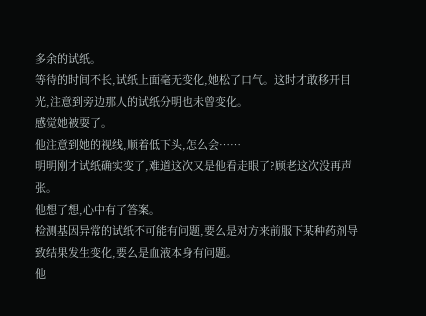多余的试纸。
等待的时间不长,试纸上面毫无变化,她松了口气。这时才敢移开目光,注意到旁边那人的试纸分明也未曾变化。
感觉她被耍了。
他注意到她的视线,顺着低下头,怎么会……
明明刚才试纸确实变了,难道这次又是他看走眼了?顾老这次没再声张。
他想了想,心中有了答案。
检测基因异常的试纸不可能有问题,要么是对方来前服下某种药剂导致结果发生变化,要么是血液本身有问题。
他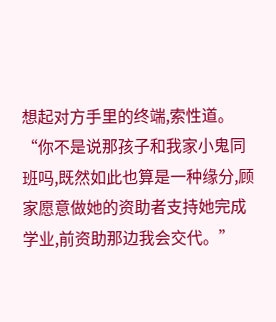想起对方手里的终端,索性道。
“你不是说那孩子和我家小鬼同班吗,既然如此也算是一种缘分,顾家愿意做她的资助者支持她完成学业,前资助那边我会交代。”